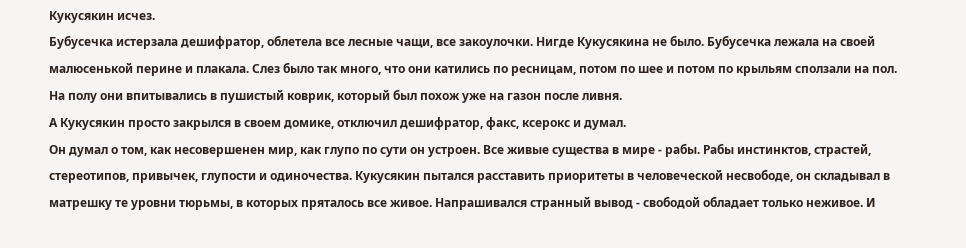Кукусякин исчез.
Бубусечка истерзала дешифратор, облетела все лесные чащи, все закоулочки. Нигде Кукусякина не было. Бубусечка лежала на своей малюсенькой перине и плакала. Слез было так много, что они катились по ресницам, потом по шее и потом по крыльям сползали на пол. На полу они впитывались в пушистый коврик, который был похож уже на газон после ливня.
А Кукусякин просто закрылся в своем домике, отключил дешифратор, факс, ксерокс и думал.
Он думал о том, как несовершенен мир, как глупо по сути он устроен. Все живые существа в мире - рабы. Рабы инстинктов, страстей, стереотипов, привычек, глупости и одиночества. Кукусякин пытался расставить приоритеты в человеческой несвободе, он складывал в матрешку те уровни тюрьмы, в которых пряталось все живое. Напрашивался странный вывод - свободой обладает только неживое. И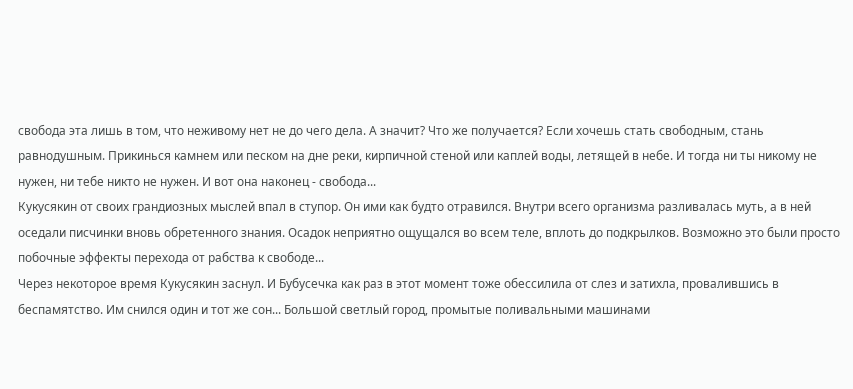свобода эта лишь в том, что неживому нет не до чего дела. А значит? Что же получается? Если хочешь стать свободным, стань равнодушным. Прикинься камнем или песком на дне реки, кирпичной стеной или каплей воды, летящей в небе. И тогда ни ты никому не нужен, ни тебе никто не нужен. И вот она наконец - свобода...
Кукусякин от своих грандиозных мыслей впал в ступор. Он ими как будто отравился. Внутри всего организма разливалась муть, а в ней оседали писчинки вновь обретенного знания. Осадок неприятно ощущался во всем теле, вплоть до подкрылков. Возможно это были просто побочные эффекты перехода от рабства к свободе...
Через некоторое время Кукусякин заснул. И Бубусечка как раз в этот момент тоже обессилила от слез и затихла, провалившись в беспамятство. Им снился один и тот же сон... Большой светлый город, промытые поливальными машинами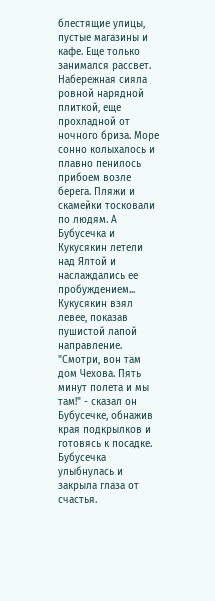блестящие улицы, пустые магазины и кафе. Еще только занимался рассвет. Набережная сияла ровной нарядной плиткой, еще прохладной от ночного бриза. Море сонно колыхалось и плавно пенилось прибоем возле берега. Пляжи и скамейки тосковали по людям. А Бубусечка и Кукусякин летели над Ялтой и наслаждались ее пробуждением... Кукусякин взял левее, показав пушистой лапой направление. "Смотри, вон там дом Чехова. Пять минут полета и мы там!" - сказал он Бубусечке, обнажив края подкрылков и готовясь к посадке. Бубусечка улыбнулась и закрыла глаза от счастья.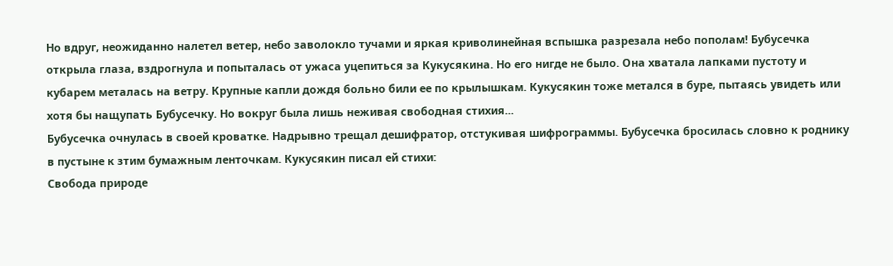Но вдруг, неожиданно налетел ветер, небо заволокло тучами и яркая криволинейная вспышка разрезала небо пополам! Бубусечка открыла глаза, вздрогнула и попыталась от ужаса уцепиться за Кукусякина. Но его нигде не было. Она хватала лапками пустоту и кубарем металась на ветру. Крупные капли дождя больно били ее по крылышкам. Кукусякин тоже метался в буре, пытаясь увидеть или хотя бы нащупать Бубусечку. Но вокруг была лишь неживая свободная стихия...
Бубусечка очнулась в своей кроватке. Надрывно трещал дешифратор, отстукивая шифрограммы. Бубусечка бросилась словно к роднику в пустыне к зтим бумажным ленточкам. Кукусякин писал ей стихи:
Свобода природе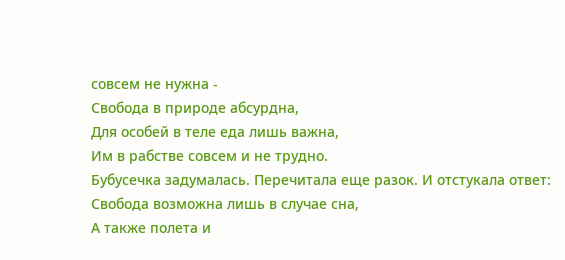совсем не нужна -
Свобода в природе абсурдна,
Для особей в теле еда лишь важна,
Им в рабстве совсем и не трудно.
Бубусечка задумалась. Перечитала еще разок. И отстукала ответ:
Свобода возможна лишь в случае сна,
А также полета и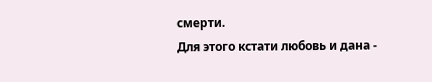смерти.
Для этого кстати любовь и дана -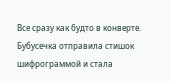Все сразу как будто в конверте.
Бубусечка отправила стишок шифрограммой и стала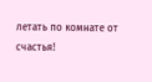летать по комнате от счастья!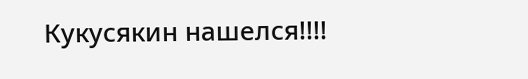Кукусякин нашелся!!!!